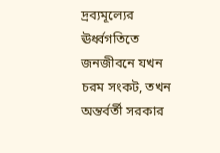দ্রব্যমূল্যের ঊর্ধ্বগতিতে জনজীবনে যখন চরম সংকট, তখন অন্তর্বর্তী সরকার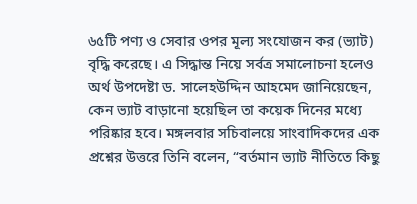৬৫টি পণ্য ও সেবার ওপর মূল্য সংযোজন কর (ভ্যাট) বৃদ্ধি করেছে। এ সিদ্ধান্ত নিয়ে সর্বত্র সমালোচনা হলেও অর্থ উপদেষ্টা ড. সালেহউদ্দিন আহমেদ জানিয়েছেন, কেন ভ্যাট বাড়ানো হয়েছিল তা কয়েক দিনের মধ্যে পরিষ্কার হবে। মঙ্গলবার সচিবালয়ে সাংবাদিকদের এক প্রশ্নের উত্তরে তিনি বলেন, “বর্তমান ভ্যাট নীতিতে কিছু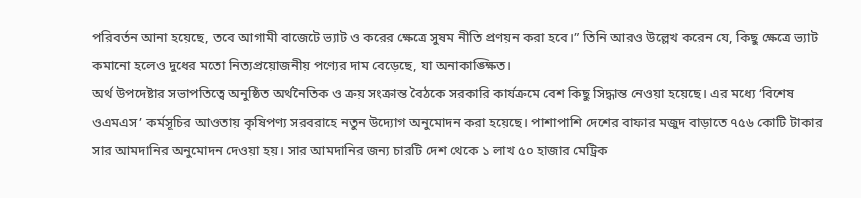পরিবর্তন আনা হয়েছে, তবে আগামী বাজেটে ভ্যাট ও করের ক্ষেত্রে সুষম নীতি প্রণয়ন করা হবে।” তিনি আরও উল্লেখ করেন যে, কিছু ক্ষেত্রে ভ্যাট কমানো হলেও দুধের মতো নিত্যপ্রয়োজনীয় পণ্যের দাম বেড়েছে, যা অনাকাঙ্ক্ষিত।
অর্থ উপদেষ্টার সভাপতিত্বে অনুষ্ঠিত অর্থনৈতিক ও ক্রয় সংক্রান্ত বৈঠকে সরকারি কার্যক্রমে বেশ কিছু সিদ্ধান্ত নেওয়া হয়েছে। এর মধ্যে ‘বিশেষ ওএমএস’ কর্মসূচির আওতায় কৃষিপণ্য সরবরাহে নতুন উদ্যোগ অনুমোদন করা হয়েছে। পাশাপাশি দেশের বাফার মজুদ বাড়াতে ৭৫৬ কোটি টাকার সার আমদানির অনুমোদন দেওয়া হয়। সার আমদানির জন্য চারটি দেশ থেকে ১ লাখ ৫০ হাজার মেট্রিক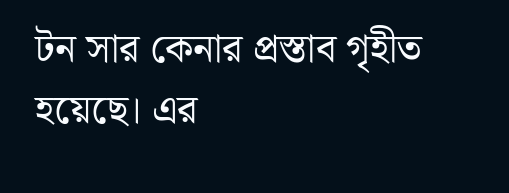টন সার কেনার প্রস্তাব গৃহীত হয়েছে। এর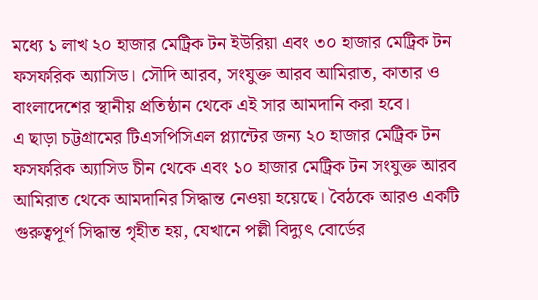মধ্যে ১ লাখ ২০ হাজার মেট্রিক টন ইউরিয়া এবং ৩০ হাজার মেট্রিক টন ফসফরিক অ্যাসিড। সৌদি আরব, সংযুক্ত আরব আমিরাত, কাতার ও বাংলাদেশের স্থানীয় প্রতিষ্ঠান থেকে এই সার আমদানি করা হবে।
এ ছাড়া চট্টগ্রামের টিএসপিসিএল প্ল্যান্টের জন্য ২০ হাজার মেট্রিক টন ফসফরিক অ্যাসিড চীন থেকে এবং ১০ হাজার মেট্রিক টন সংযুক্ত আরব আমিরাত থেকে আমদানির সিদ্ধান্ত নেওয়া হয়েছে। বৈঠকে আরও একটি গুরুত্বপূর্ণ সিদ্ধান্ত গৃহীত হয়, যেখানে পল্লী বিদ্যুৎ বোর্ডের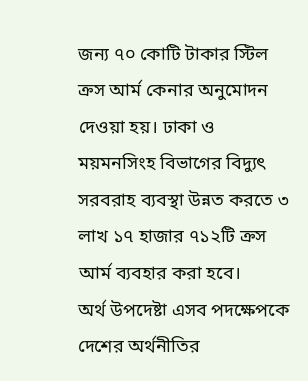জন্য ৭০ কোটি টাকার স্টিল ক্রস আর্ম কেনার অনুমোদন দেওয়া হয়। ঢাকা ও ময়মনসিংহ বিভাগের বিদ্যুৎ সরবরাহ ব্যবস্থা উন্নত করতে ৩ লাখ ১৭ হাজার ৭১২টি ক্রস আর্ম ব্যবহার করা হবে।
অর্থ উপদেষ্টা এসব পদক্ষেপকে দেশের অর্থনীতির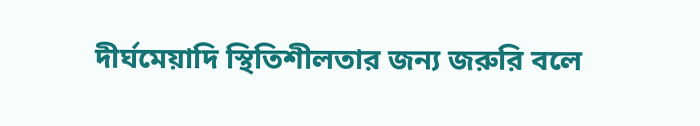দীর্ঘমেয়াদি স্থিতিশীলতার জন্য জরুরি বলে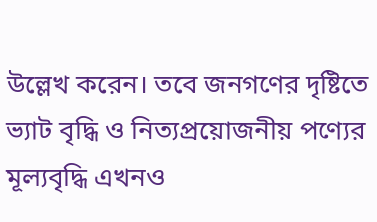উল্লেখ করেন। তবে জনগণের দৃষ্টিতে ভ্যাট বৃদ্ধি ও নিত্যপ্রয়োজনীয় পণ্যের মূল্যবৃদ্ধি এখনও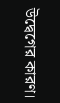উদ্বেগের কারণ।